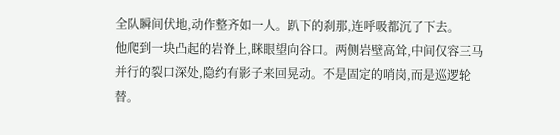全队瞬间伏地,动作整齐如一人。趴下的刹那,连呼吸都沉了下去。
他爬到一块凸起的岩脊上,眯眼望向谷口。两侧岩壁高耸,中间仅容三马并行的裂口深处,隐约有影子来回晃动。不是固定的哨岗,而是巡逻轮替。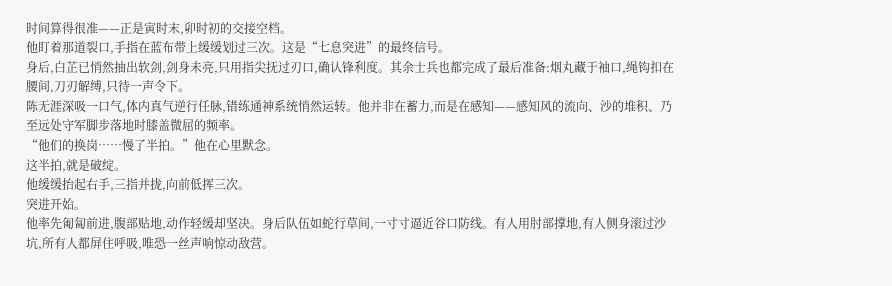时间算得很准——正是寅时末,卯时初的交接空档。
他盯着那道裂口,手指在蓝布带上缓缓划过三次。这是“七息突进”的最终信号。
身后,白芷已悄然抽出软剑,剑身未亮,只用指尖抚过刃口,确认锋利度。其余士兵也都完成了最后准备:烟丸藏于袖口,绳钩扣在腰间,刀刃解缚,只待一声令下。
陈无涯深吸一口气,体内真气逆行任脉,错练通神系统悄然运转。他并非在蓄力,而是在感知——感知风的流向、沙的堆积、乃至远处守军脚步落地时膝盖微屈的频率。
“他们的换岗……慢了半拍。”他在心里默念。
这半拍,就是破绽。
他缓缓抬起右手,三指并拢,向前低挥三次。
突进开始。
他率先匍匐前进,腹部贴地,动作轻缓却坚决。身后队伍如蛇行草间,一寸寸逼近谷口防线。有人用肘部撑地,有人侧身滚过沙坑,所有人都屏住呼吸,唯恐一丝声响惊动敌营。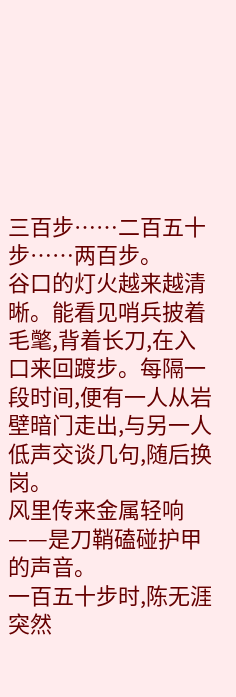三百步……二百五十步……两百步。
谷口的灯火越来越清晰。能看见哨兵披着毛氅,背着长刀,在入口来回踱步。每隔一段时间,便有一人从岩壁暗门走出,与另一人低声交谈几句,随后换岗。
风里传来金属轻响——是刀鞘磕碰护甲的声音。
一百五十步时,陈无涯突然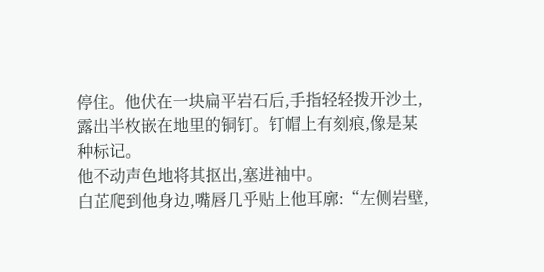停住。他伏在一块扁平岩石后,手指轻轻拨开沙土,露出半枚嵌在地里的铜钉。钉帽上有刻痕,像是某种标记。
他不动声色地将其抠出,塞进袖中。
白芷爬到他身边,嘴唇几乎贴上他耳廓:“左侧岩壁,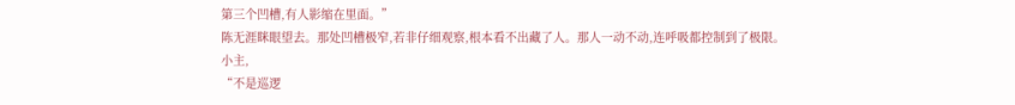第三个凹槽,有人影缩在里面。”
陈无涯眯眼望去。那处凹槽极窄,若非仔细观察,根本看不出藏了人。那人一动不动,连呼吸都控制到了极限。
小主,
“不是巡逻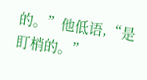的。”他低语,“是盯梢的。”